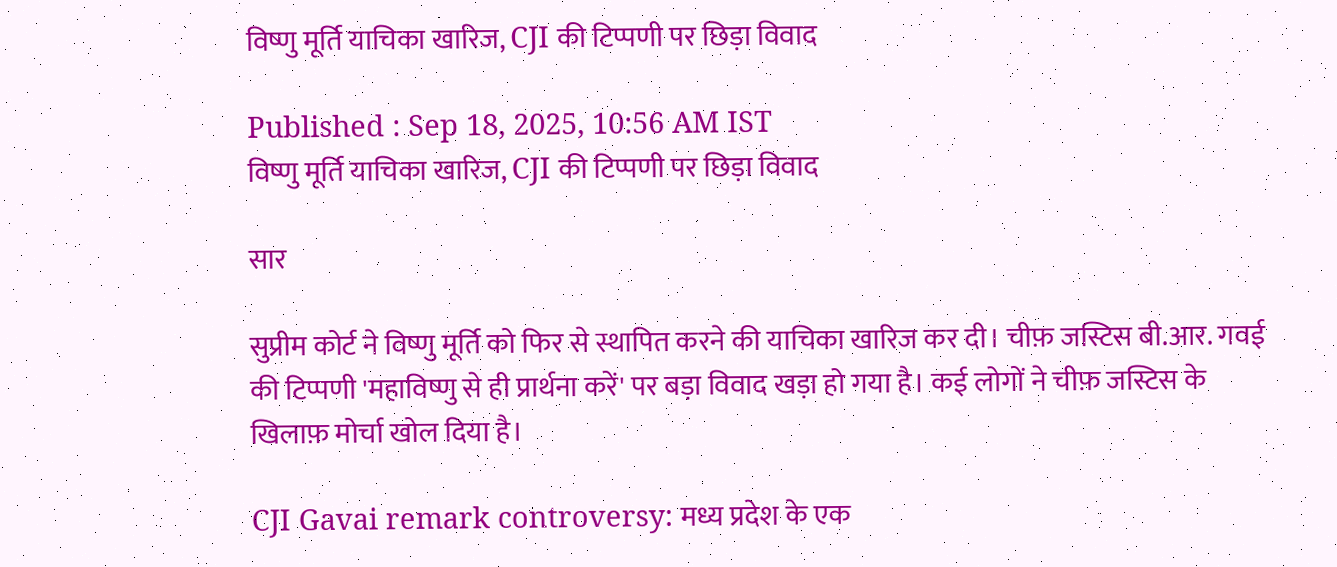विष्णु मूर्ति याचिका खारिज, CJI की टिप्पणी पर छिड़ा विवाद

Published : Sep 18, 2025, 10:56 AM IST
विष्णु मूर्ति याचिका खारिज, CJI की टिप्पणी पर छिड़ा विवाद

सार

सुप्रीम कोर्ट ने विष्णु मूर्ति को फिर से स्थापित करने की याचिका खारिज कर दी। चीफ़ जस्टिस बी.आर. गवई की टिप्पणी 'महाविष्णु से ही प्रार्थना करें' पर बड़ा विवाद खड़ा हो गया है। कई लोगों ने चीफ़ जस्टिस के खिलाफ़ मोर्चा खोल दिया है।

CJI Gavai remark controversy: मध्य प्रदेश के एक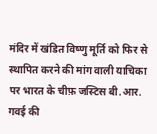मंदिर में खंडित विष्णु मूर्ति को फिर से स्थापित करने की मांग वाली याचिका पर भारत के चीफ़ जस्टिस बी.आर. गवई की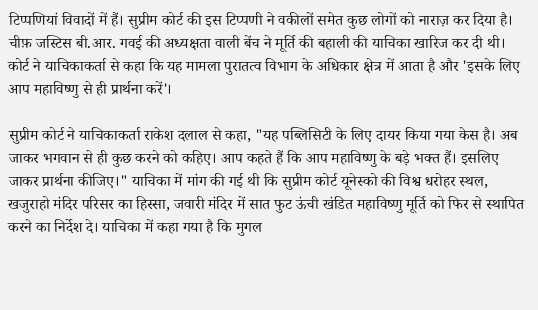टिप्पणियां विवादों में हैं। सुप्रीम कोर्ट की इस टिप्पणी ने वकीलों समेत कुछ लोगों को नाराज़ कर दिया है। चीफ़ जस्टिस बी.आर. गवई की अध्यक्षता वाली बेंच ने मूर्ति की बहाली की याचिका खारिज कर दी थी। कोर्ट ने याचिकाकर्ता से कहा कि यह मामला पुरातत्व विभाग के अधिकार क्षेत्र में आता है और 'इसके लिए आप महाविष्णु से ही प्रार्थना करें'।

सुप्रीम कोर्ट ने याचिकाकर्ता राकेश दलाल से कहा, "यह पब्लिसिटी के लिए दायर किया गया केस है। अब जाकर भगवान से ही कुछ करने को कहिए। आप कहते हैं कि आप महाविष्णु के बड़े भक्त हैं। इसलिए जाकर प्रार्थना कीजिए।" याचिका में मांग की गई थी कि सुप्रीम कोर्ट यूनेस्को की विश्व धरोहर स्थल, खजुराहो मंदिर परिसर का हिस्सा, जवारी मंदिर में सात फुट ऊंची खंडित महाविष्णु मूर्ति को फिर से स्थापित करने का निर्देश दे। याचिका में कहा गया है कि मुगल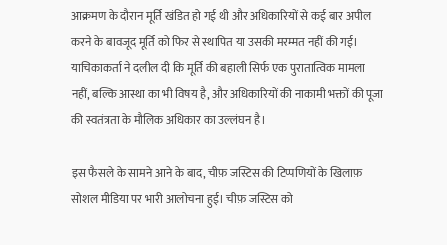आक्रमण के दौरान मूर्ति खंडित हो गई थी और अधिकारियों से कई बार अपील करने के बावजूद मूर्ति को फिर से स्थापित या उसकी मरम्मत नहीं की गई। याचिकाकर्ता ने दलील दी कि मूर्ति की बहाली सिर्फ एक पुरातात्विक मामला नहीं, बल्कि आस्था का भी विषय है, और अधिकारियों की नाकामी भक्तों की पूजा की स्वतंत्रता के मौलिक अधिकार का उल्लंघन है।

इस फैसले के सामने आने के बाद, चीफ़ जस्टिस की टिप्पणियों के खिलाफ़ सोशल मीडिया पर भारी आलोचना हुई। चीफ़ जस्टिस को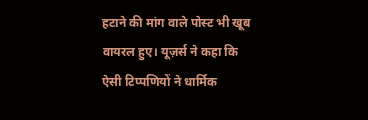हटाने की मांग वाले पोस्ट भी खूब वायरल हुए। यूज़र्स ने कहा कि ऐसी टिप्पणियों ने धार्मिक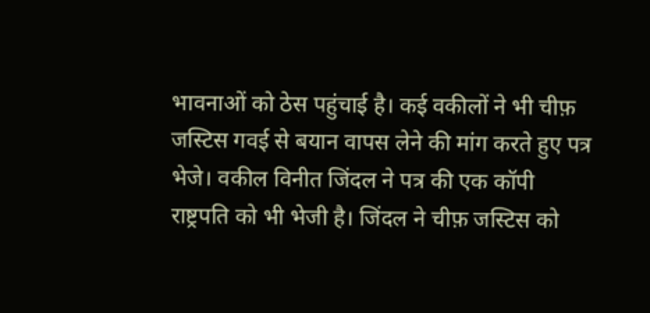भावनाओं को ठेस पहुंचाई है। कई वकीलों ने भी चीफ़ जस्टिस गवई से बयान वापस लेने की मांग करते हुए पत्र भेजे। वकील विनीत जिंदल ने पत्र की एक कॉपी राष्ट्रपति को भी भेजी है। जिंदल ने चीफ़ जस्टिस को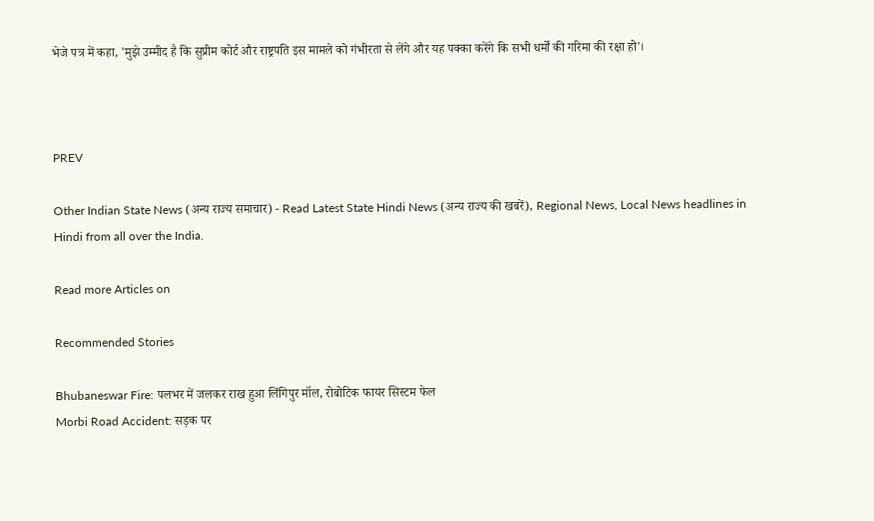भेजे पत्र में कहा, 'मुझे उम्मीद है कि सुप्रीम कोर्ट और राष्ट्रपति इस मामले को गंभीरता से लेंगे और यह पक्का करेंगे कि सभी धर्मों की गरिमा की रक्षा हो'।



PREV

Other Indian State News (अन्य राज्य समाचार) - Read Latest State Hindi News (अन्य राज्य की खबरें), Regional News, Local News headlines in Hindi from all over the India.

Read more Articles on

Recommended Stories

Bhubaneswar Fire: पलभर में जलकर राख हुआ लिंगिपुर मॉल, रोबोटिक फायर सिस्टम फेल
Morbi Road Accident: सड़क पर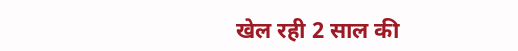खेल रही 2 साल की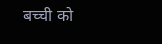बच्ची को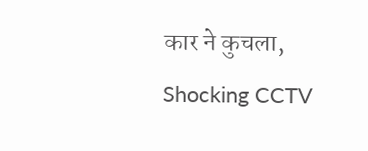कार ने कुचला, Shocking CCTV